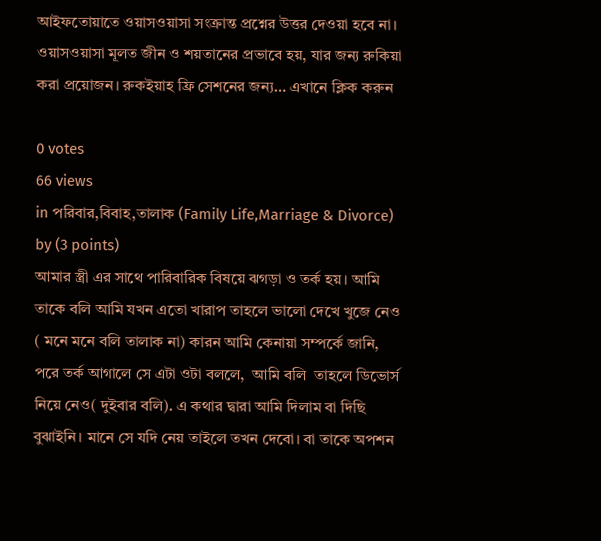আইফতোয়াতে ওয়াসওয়াসা সংক্রান্ত প্রশ্নের উত্তর দেওয়া হবে না। ওয়াসওয়াসা মূলত জীন ও শয়তানের প্রভাবে হয়, যার জন্য রুকিয়া করা প্রয়োজন। রুকইয়াহ ফ্রি সেশনের জন্য… এখানে ক্লিক করুন

0 votes
66 views
in পরিবার,বিবাহ,তালাক (Family Life,Marriage & Divorce) by (3 points)
আমার স্ত্রী এর সাথে পারিবারিক বিষয়ে ঝগড়া ও তর্ক হয়। আমি তাকে বলি আমি যখন এতো খারাপ তাহলে ভালো দেখে খুজে নেও ( মনে মনে বলি তালাক না) কারন আমি কেনায়া সম্পর্কে জানি, পরে তর্ক আগালে সে এটা ওটা বললে,  আমি বলি  তাহলে ডিভোর্স নিয়ে নেও( দুইবার বলি). এ কথার দ্বারা আমি দিলাম বা দিছি বুঝাইনি। মানে সে যদি নেয় তাইলে তখন দেবো। বা তাকে অপশন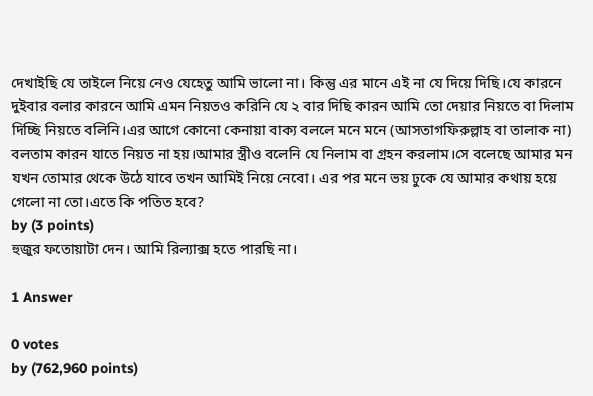দেখাইছি যে তাইলে নিয়ে নেও যেহেতু আমি ভালো না। কিন্তু এর মানে এই না যে দিয়ে দিছি।যে কারনে দুইবার বলার কারনে আমি এমন নিয়তও করিনি যে ২ বার দিছি কারন আমি তো দেয়ার নিয়তে বা দিলাম দিচ্ছি নিয়তে বলিনি।এর আগে কোনো কেনায়া বাক্য বললে মনে মনে (আসতাগফিরুল্লাহ বা তালাক না) বলতাম কারন যাতে নিয়ত না হয়।আমার স্ত্রীও বলেনি যে নিলাম বা গ্রহন করলাম।সে বলেছে আমার মন যখন তোমার থেকে উঠে যাবে তখন আমিই নিয়ে নেবো। এর পর মনে ভয় ঢুকে যে আমার কথায় হয়ে গেলো না তো।এতে কি পতিত হবে?
by (3 points)
হুজুর ফতোয়াটা দেন। আমি রিল্যাক্স হতে পারছি না।

1 Answer

0 votes
by (762,960 points)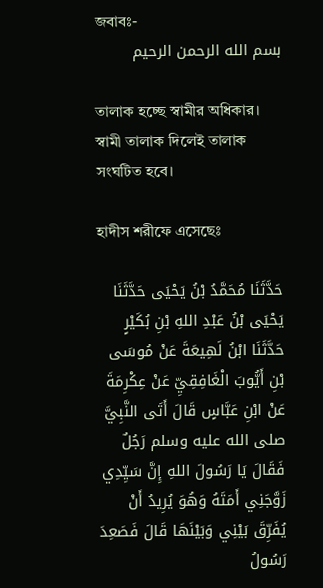জবাবঃ-
بسم الله الرحمن الرحيم

তালাক হচ্ছে স্বামীর অধিকার। স্বামী তালাক দিলেই তালাক সংঘটিত হবে।

হাদীস শরীফে এসেছেঃ

حَدَّثَنَا مُحَمَّدُ بْنُ يَحْيَى حَدَّثَنَا يَحْيَى بْنُ عَبْدِ اللهِ بْنِ بُكَيْرٍ حَدَّثَنَا ابْنُ لَهِيعَةَ عَنْ مُوسَى بْنِ أَيُّوبَ الْغَافِقِيِّ عَنْ عِكْرِمَةَ عَنْ ابْنِ عَبَّاسٍ قَالَ أَتَى النَّبِيَّ صلى الله عليه وسلم رَجُلٌ فَقَالَ يَا رَسُولَ اللهِ إِنَّ سَيِّدِي زَوَّجَنِي أَمَتَهُ وَهُوَ يُرِيدُ أَنْ يُفَرِّقَ بَيْنِي وَبَيْنَهَا قَالَ فَصَعِدَ رَسُولُ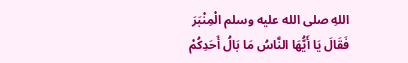اللهِ صلى الله عليه وسلم الْمِنْبَرَ فَقَالَ يَا أَيُّهَا النَّاسُ مَا بَالُ أَحَدِكُمْ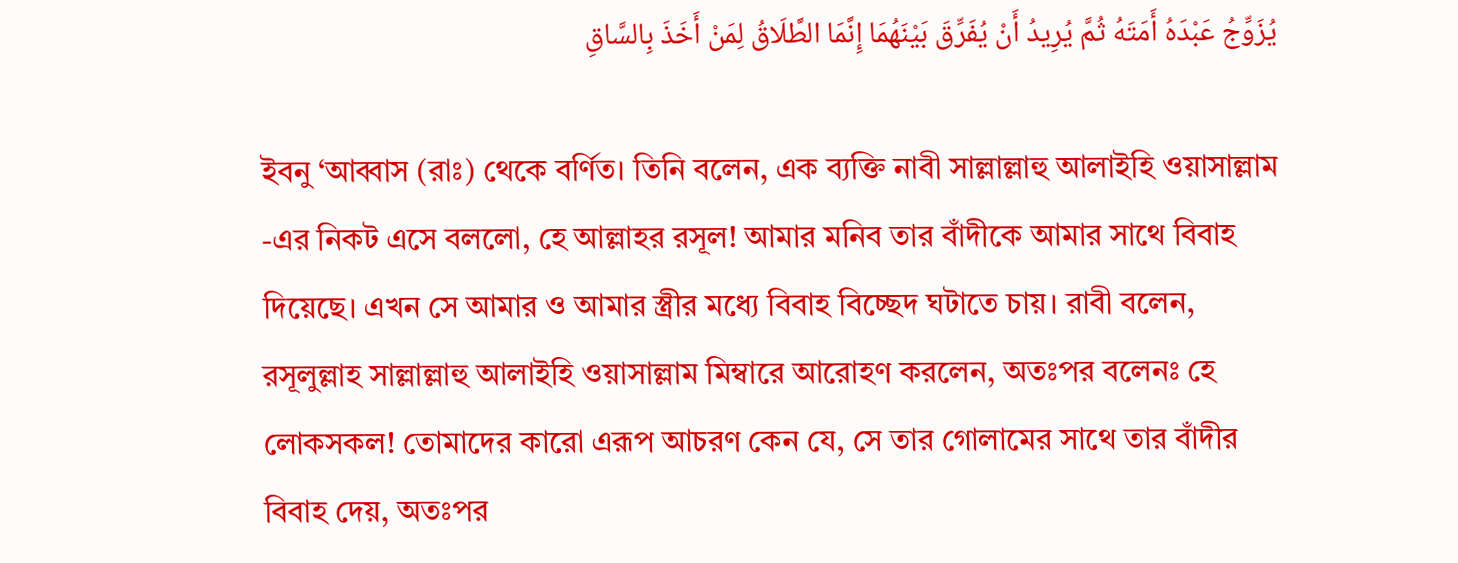يُزَوِّجُ عَبْدَهُ أَمَتَهُ ثُمَّ يُرِيدُ أَنْ يُفَرِّقَ بَيْنَهُمَا إِنَّمَا الطَّلَاقُ لِمَنْ أَخَذَ بِالسَّاقِ

ইবনু ‘আব্বাস (রাঃ) থেকে বর্ণিত। তিনি বলেন, এক ব্যক্তি নাবী সাল্লাল্লাহু আলাইহি ওয়াসাল্লাম -এর নিকট এসে বললো, হে আল্লাহর রসূল! আমার মনিব তার বাঁদীকে আমার সাথে বিবাহ দিয়েছে। এখন সে আমার ও আমার স্ত্রীর মধ্যে বিবাহ বিচ্ছেদ ঘটাতে চায়। রাবী বলেন, রসূলুল্লাহ সাল্লাল্লাহু আলাইহি ওয়াসাল্লাম মিম্বারে আরোহণ করলেন, অতঃপর বলেনঃ হে লোকসকল! তোমাদের কারো এরূপ আচরণ কেন যে, সে তার গোলামের সাথে তার বাঁদীর বিবাহ দেয়, অতঃপর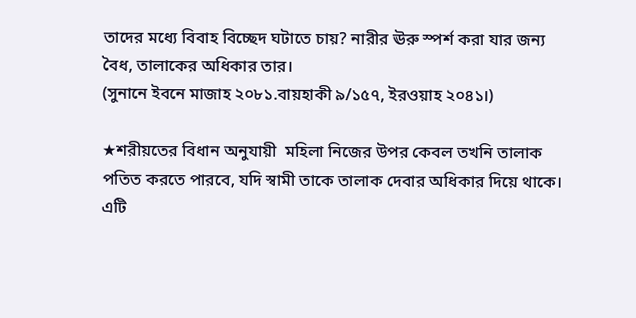তাদের মধ্যে বিবাহ বিচ্ছেদ ঘটাতে চায়? নারীর ঊরু স্পর্শ করা যার জন্য বৈধ, তালাকের অধিকার তার।
(সুনানে ইবনে মাজাহ ২০৮১.বায়হাকী ৯/১৫৭, ইরওয়াহ ২০৪১।)

★শরীয়তের বিধান অনুযায়ী  মহিলা নিজের উপর কেবল তখনি তালাক পতিত করতে পারবে, যদি স্বামী তাকে তালাক দেবার অধিকার দিয়ে থাকে।
এটি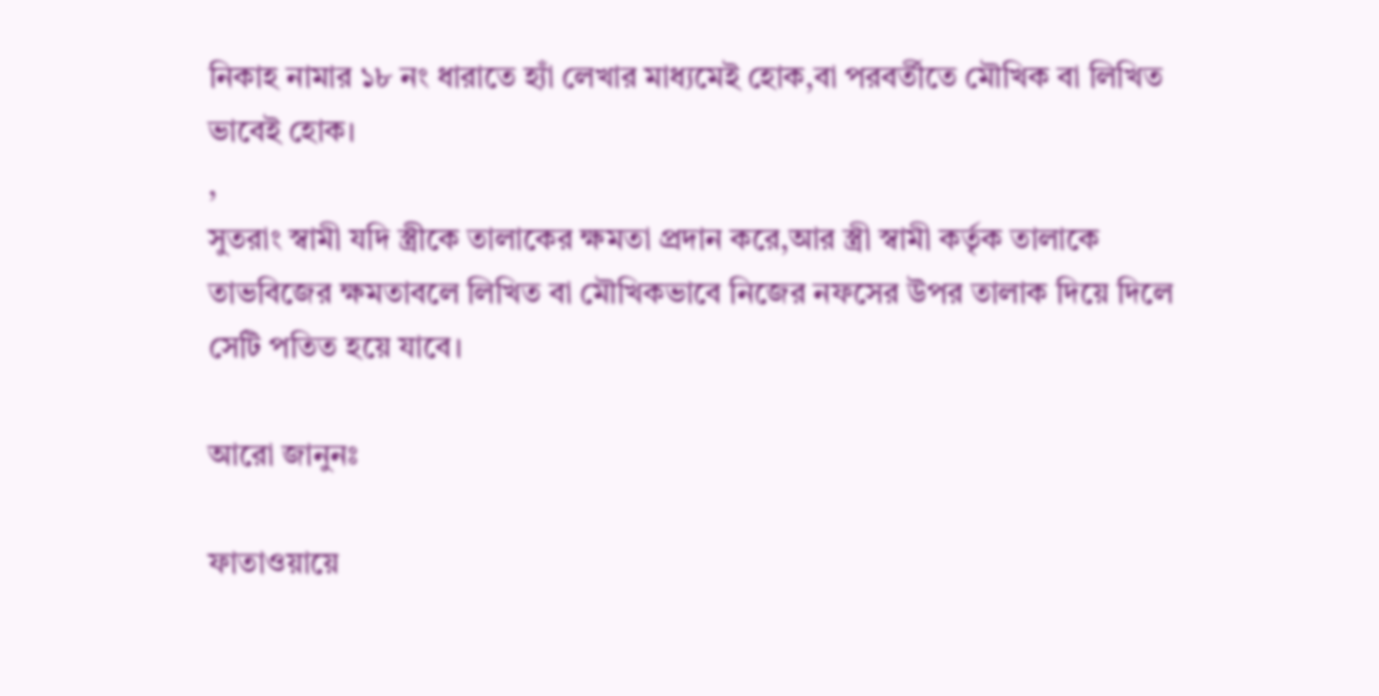নিকাহ নামার ১৮ নং ধারাতে হ্যাঁ লেখার মাধ্যমেই হোক,বা পরবর্তীতে মৌখিক বা লিখিত ভাবেই হোক।
,
সুতরাং স্বামী যদি স্ত্রীকে তালাকের ক্ষমতা প্রদান করে,আর স্ত্রী স্বামী কর্তৃক তালাকে তাভবিজের ক্ষমতাবলে লিখিত বা মৌখিকভাবে নিজের নফসের উপর তালাক দিয়ে দিলে সেটি পতিত হয়ে যাবে।

আরো জানুনঃ

ফাতাওয়ায়ে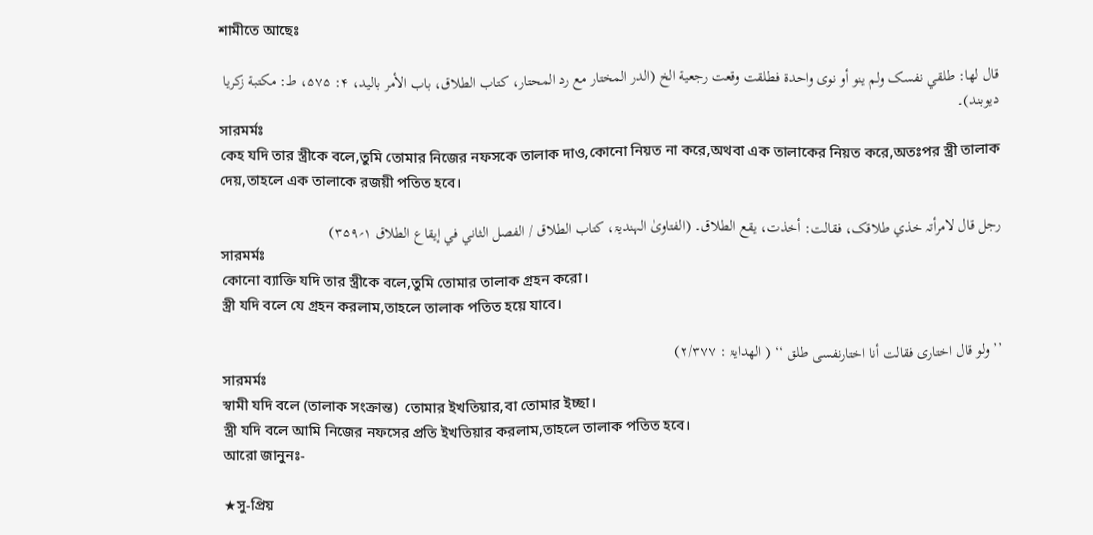শামীতে আছেঃ

قال لھا: طلقي نفسک ولم ینو أو نوی واحدة فطلقت وقعت رجعیة الخ (الدر المختار مع رد المحتار، کتاب الطلاق، باب الأمر بالید، ۴: ۵۷۵، ط: مکتبة زکریا دیوبند)۔
সারমর্মঃ
কেহ যদি তার স্ত্রীকে বলে,তুমি তোমার নিজের নফসকে তালাক দাও,কোনো নিয়ত না করে,অথবা এক তালাকের নিয়ত করে,অতঃপর স্ত্রী তালাক দেয়,তাহলে এক তালাকে রজয়ী পতিত হবে।

رجل قال لامرأتہ خذي طلاقک، فقالت: أخذت، یقع الطلاق۔ (الفتاویٰ الہندیۃ، کتاب الطلاق / الفصل الثاني في إیقاع الطلاق ۱؍۳۵۹)
সারমর্মঃ
কোনো ব্যাক্তি যদি তার স্ত্রীকে বলে,তুমি তোমার তালাক গ্রহন করো।
স্ত্রী যদি বলে যে গ্রহন করলাম,তাহলে তালাক পতিত হয়ে যাবে।

’’ ولو قال اختاری فقالت أنا اختارنفسی طلق ‘‘ ( الھدایۃ : ۲/۳۷۷)
সারমর্মঃ
স্বামী যদি বলে (তালাক সংক্রান্ত)  তোমার ইখতিয়ার,বা তোমার ইচ্ছা।
স্ত্রী যদি বলে আমি নিজের নফসের প্রতি ইখতিয়ার করলাম,তাহলে তালাক পতিত হবে।
আরো জানুনঃ-

★সু-প্রিয়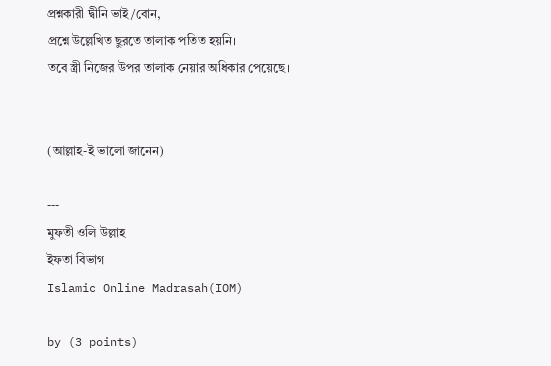প্রশ্নকারী দ্বীনি ভাই/বোন,
প্রশ্নে উল্লেখিত ছুরতে তালাক পতিত হয়নি।
তবে স্ত্রী নিজের উপর তালাক নেয়ার অধিকার পেয়েছে।


(আল্লাহ-ই ভালো জানেন)

---
মুফতী ওলি উল্লাহ
ইফতা বিভাগ
Islamic Online Madrasah(IOM)

by (3 points)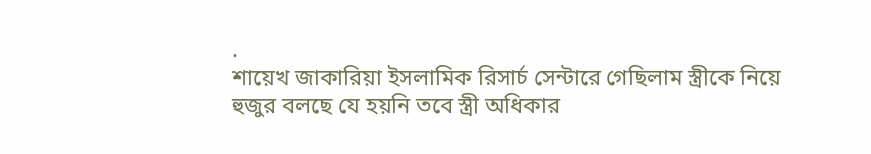.
শায়েখ জাকারিয়া ইসলামিক রিসার্চ সেন্টারে গেছিলাম স্ত্রীকে নিয়ে হুজুর বলছে যে হয়নি তবে স্ত্রী অধিকার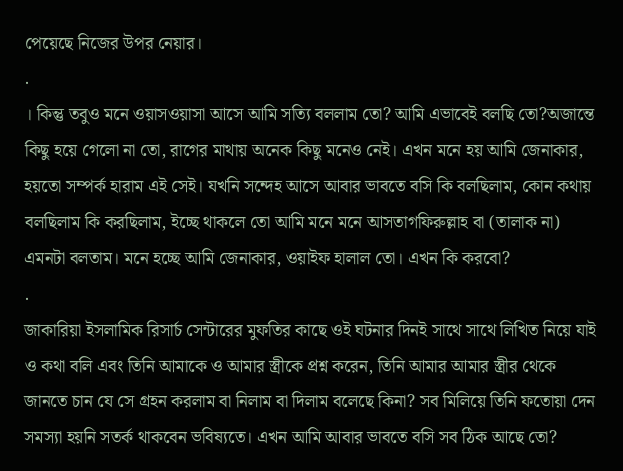পেয়েছে নিজের উপর নেয়ার।
.
। কিন্তু তবুও মনে ওয়াসওয়াসা আসে আমি সত্যি বললাম তো? আমি এভাবেই বলছি তো?অজান্তে কিছু হয়ে গেলো না তো, রাগের মাথায় অনেক কিছু মনেও নেই। এখন মনে হয় আমি জেনাকার, হয়তো সম্পর্ক হারাম এই সেই। যখনি সন্দেহ আসে আবার ভাবতে বসি কি বলছিলাম, কোন কথায় বলছিলাম কি করছিলাম, ইচ্ছে থাকলে তো আমি মনে মনে আসতাগফিরুল্লাহ বা (তালাক না) এমনটা বলতাম। মনে হচ্ছে আমি জেনাকার, ওয়াইফ হালাল তো। এখন কি করবো?
.
জাকারিয়া ইসলামিক রিসার্চ সেন্টারের মুফতির কাছে ওই ঘটনার দিনই সাথে সাথে লিখিত নিয়ে যাই ও কথা বলি এবং তিনি আমাকে ও আমার স্ত্রীকে প্রশ্ন করেন, তিনি আমার আমার স্ত্রীর থেকে জানতে চান যে সে গ্রহন করলাম বা নিলাম বা দিলাম বলেছে কিনা? সব মিলিয়ে তিনি ফতোয়া দেন সমস্যা হয়নি সতর্ক থাকবেন ভবিষ্যতে। এখন আমি আবার ভাবতে বসি সব ঠিক আছে তো?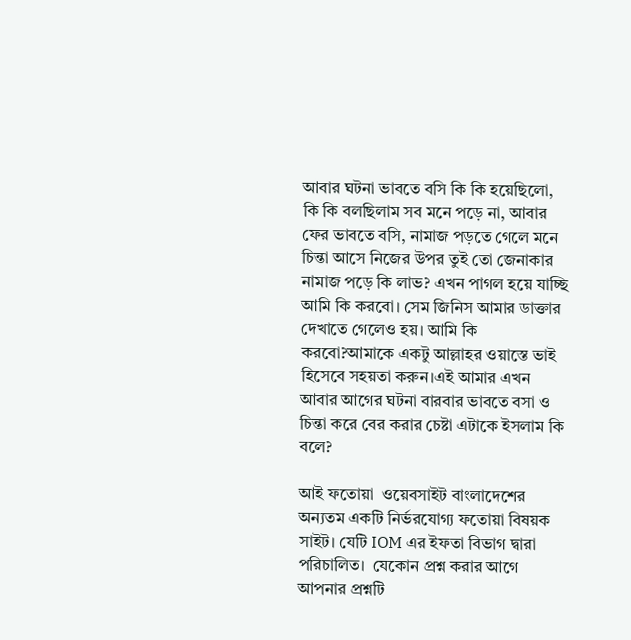আবার ঘটনা ভাবতে বসি কি কি হয়েছিলো, কি কি বলছিলাম সব মনে পড়ে না, আবার ফের ভাবতে বসি, নামাজ পড়তে গেলে মনে চিন্তা আসে নিজের উপর তুই তো জেনাকার নামাজ পড়ে কি লাভ? এখন পাগল হয়ে যাচ্ছি আমি কি করবো। সেম জিনিস আমার ডাক্তার দেখাতে গেলেও হয়। আমি কি করবো?আমাকে একটু আল্লাহর ওয়াস্তে ভাই হিসেবে সহয়তা করুন।এই আমার এখন আবার আগের ঘটনা বারবার ভাবতে বসা ও চিন্তা করে বের করার চেষ্টা এটাকে ইসলাম কি বলে?

আই ফতোয়া  ওয়েবসাইট বাংলাদেশের অন্যতম একটি নির্ভরযোগ্য ফতোয়া বিষয়ক সাইট। যেটি IOM এর ইফতা বিভাগ দ্বারা পরিচালিত।  যেকোন প্রশ্ন করার আগে আপনার প্রশ্নটি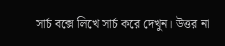সার্চ বক্সে লিখে সার্চ করে দেখুন। উত্তর না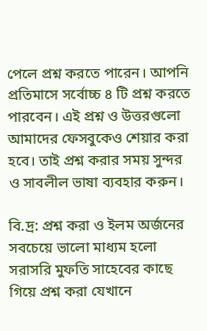পেলে প্রশ্ন করতে পারেন। আপনি প্রতিমাসে সর্বোচ্চ ৪ টি প্রশ্ন করতে পারবেন। এই প্রশ্ন ও উত্তরগুলো আমাদের ফেসবুকেও শেয়ার করা হবে। তাই প্রশ্ন করার সময় সুন্দর ও সাবলীল ভাষা ব্যবহার করুন।

বি.দ্র: প্রশ্ন করা ও ইলম অর্জনের সবচেয়ে ভালো মাধ্যম হলো সরাসরি মুফতি সাহেবের কাছে গিয়ে প্রশ্ন করা যেখানে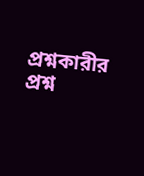প্রশ্নকারীর প্রশ্ন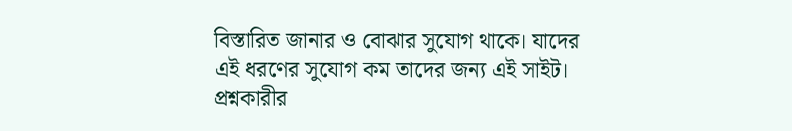বিস্তারিত জানার ও বোঝার সুযোগ থাকে। যাদের এই ধরণের সুযোগ কম তাদের জন্য এই সাইট। প্রশ্নকারীর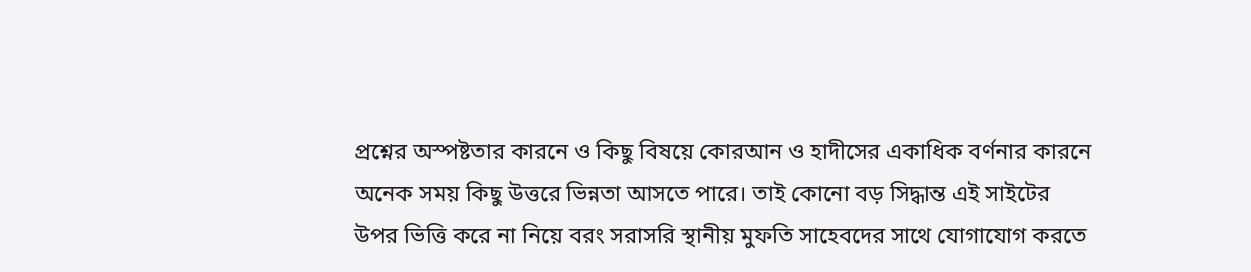প্রশ্নের অস্পষ্টতার কারনে ও কিছু বিষয়ে কোরআন ও হাদীসের একাধিক বর্ণনার কারনে অনেক সময় কিছু উত্তরে ভিন্নতা আসতে পারে। তাই কোনো বড় সিদ্ধান্ত এই সাইটের উপর ভিত্তি করে না নিয়ে বরং সরাসরি স্থানীয় মুফতি সাহেবদের সাথে যোগাযোগ করতে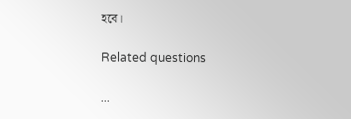হবে।

Related questions

...